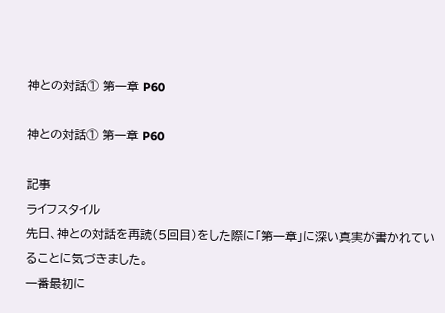神との対話① 第一章 P60

神との対話① 第一章 P60

記事
ライフスタイル
先日、神との対話を再読(5回目)をした際に「第一章」に深い真実が書かれていることに気づきました。
一番最初に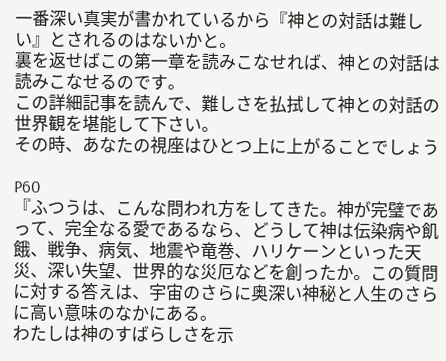一番深い真実が書かれているから『神との対話は難しい』とされるのはないかと。
裏を返せばこの第一章を読みこなせれば、神との対話は読みこなせるのです。
この詳細記事を読んで、難しさを払拭して神との対話の世界観を堪能して下さい。
その時、あなたの視座はひとつ上に上がることでしょう

P60
『ふつうは、こんな問われ方をしてきた。神が完璧であって、完全なる愛であるなら、どうして神は伝染病や飢餓、戦争、病気、地震や竜巻、ハリケーンといった天災、深い失望、世界的な災厄などを創ったか。この質問に対する答えは、宇宙のさらに奥深い神秘と人生のさらに高い意味のなかにある。
わたしは神のすばらしさを示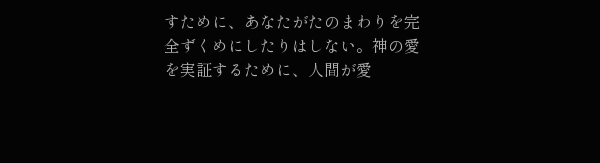すために、あなたがたのまわりを完全ずくめにしたりはしない。神の愛を実証するために、人間が愛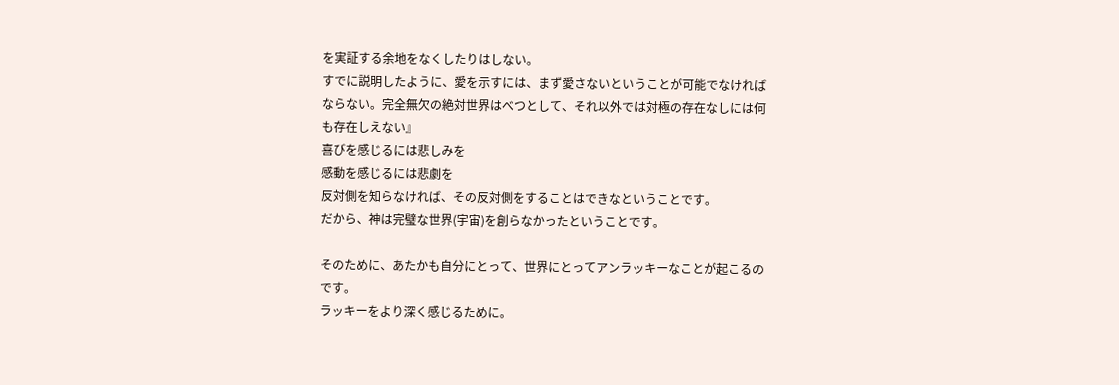を実証する余地をなくしたりはしない。
すでに説明したように、愛を示すには、まず愛さないということが可能でなければならない。完全無欠の絶対世界はべつとして、それ以外では対極の存在なしには何も存在しえない』
喜びを感じるには悲しみを
感動を感じるには悲劇を
反対側を知らなければ、その反対側をすることはできなということです。
だから、神は完璧な世界(宇宙)を創らなかったということです。

そのために、あたかも自分にとって、世界にとってアンラッキーなことが起こるのです。
ラッキーをより深く感じるために。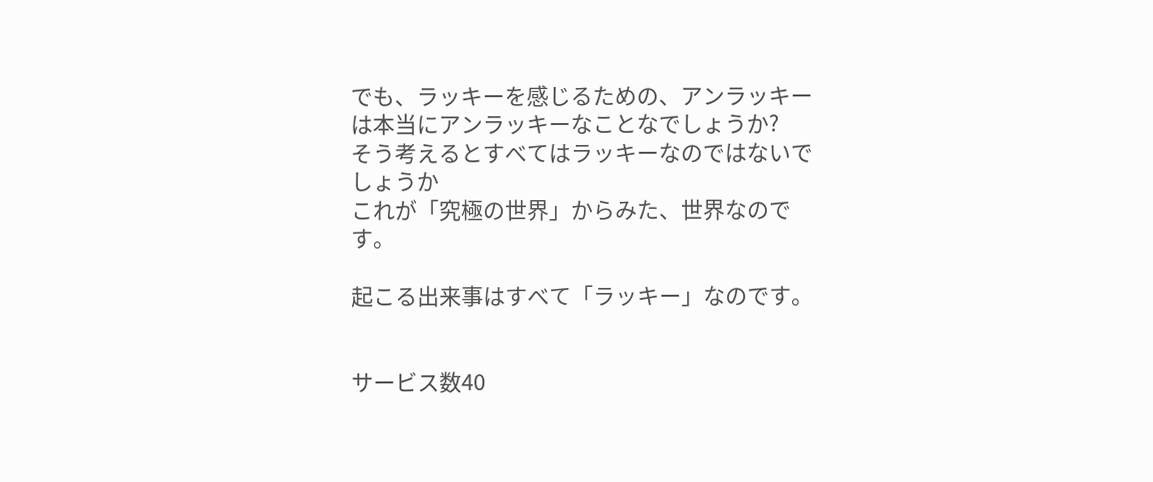でも、ラッキーを感じるための、アンラッキーは本当にアンラッキーなことなでしょうか?
そう考えるとすべてはラッキーなのではないでしょうか
これが「究極の世界」からみた、世界なのです。

起こる出来事はすべて「ラッキー」なのです。


サービス数40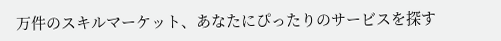万件のスキルマーケット、あなたにぴったりのサービスを探す